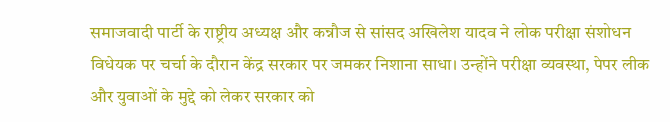समाजवादी पार्टी के राष्ट्रीय अध्यक्ष और कन्नौज से सांसद अखिलेश यादव ने लोक परीक्षा संशोधन विधेयक पर चर्चा के दौरान केंद्र सरकार पर जमकर निशाना साधा। उन्होंने परीक्षा व्यवस्था, पेपर लीक और युवाओं के मुद्दे को लेकर सरकार को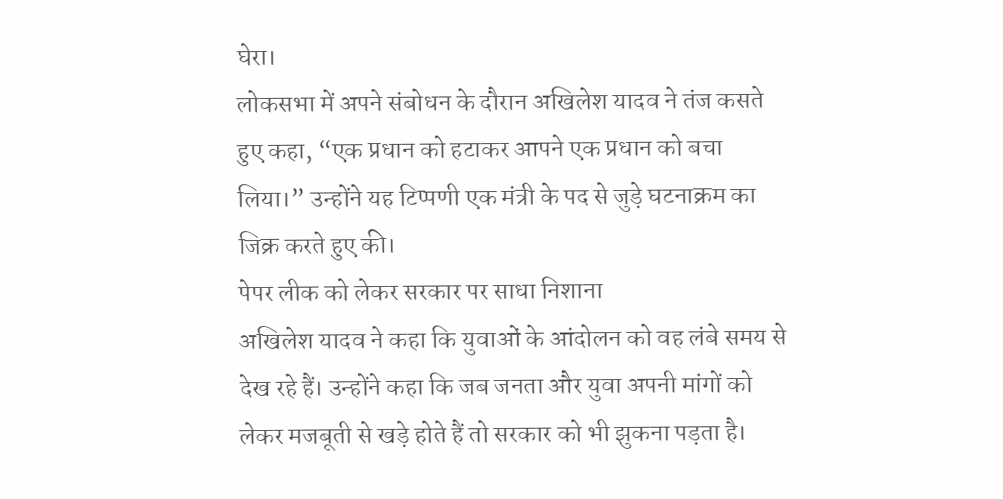घेरा।
लोकसभा में अपने संबोधन के दौरान अखिलेश यादव ने तंज कसते हुए कहा, “एक प्रधान को हटाकर आपने एक प्रधान को बचा लिया।” उन्होंने यह टिप्पणी एक मंत्री के पद से जुड़े घटनाक्रम का जिक्र करते हुए की।
पेपर लीक को लेकर सरकार पर साधा निशाना
अखिलेश यादव ने कहा कि युवाओं के आंदोलन को वह लंबे समय से देख रहे हैं। उन्होंने कहा कि जब जनता और युवा अपनी मांगों को लेकर मजबूती से खड़े होते हैं तो सरकार को भी झुकना पड़ता है।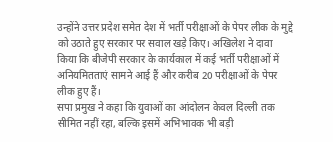उन्होंने उत्तर प्रदेश समेत देश में भर्ती परीक्षाओं के पेपर लीक के मुद्दे को उठाते हुए सरकार पर सवाल खड़े किए। अखिलेश ने दावा किया कि बीजेपी सरकार के कार्यकाल में कई भर्ती परीक्षाओं में अनियमितताएं सामने आई हैं और करीब 20 परीक्षाओं के पेपर लीक हुए हैं।
सपा प्रमुख ने कहा कि युवाओं का आंदोलन केवल दिल्ली तक सीमित नहीं रहा, बल्कि इसमें अभिभावक भी बड़ी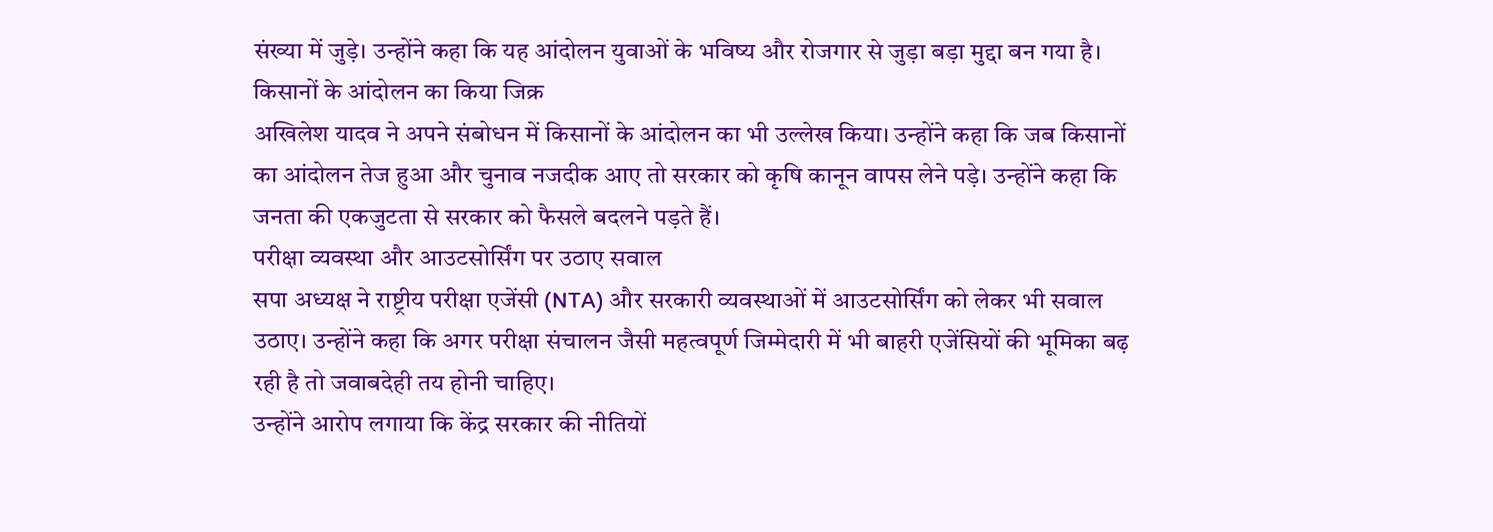संख्या में जुड़े। उन्होंने कहा कि यह आंदोलन युवाओं के भविष्य और रोजगार से जुड़ा बड़ा मुद्दा बन गया है।
किसानों के आंदोलन का किया जिक्र
अखिलेश यादव ने अपने संबोधन में किसानों के आंदोलन का भी उल्लेख किया। उन्होंने कहा कि जब किसानों का आंदोलन तेज हुआ और चुनाव नजदीक आए तो सरकार को कृषि कानून वापस लेने पड़े। उन्होंने कहा कि जनता की एकजुटता से सरकार को फैसले बदलने पड़ते हैं।
परीक्षा व्यवस्था और आउटसोर्सिंग पर उठाए सवाल
सपा अध्यक्ष ने राष्ट्रीय परीक्षा एजेंसी (NTA) और सरकारी व्यवस्थाओं में आउटसोर्सिंग को लेकर भी सवाल उठाए। उन्होंने कहा कि अगर परीक्षा संचालन जैसी महत्वपूर्ण जिम्मेदारी में भी बाहरी एजेंसियों की भूमिका बढ़ रही है तो जवाबदेही तय होनी चाहिए।
उन्होंने आरोप लगाया कि केंद्र सरकार की नीतियों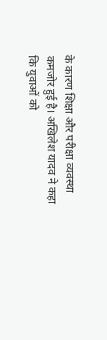के कारण शिक्षा और परीक्षा व्यवस्था कमजोर हुई है। अखिलेश यादव ने कहा कि युवाओं को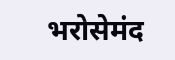भरोसेमंद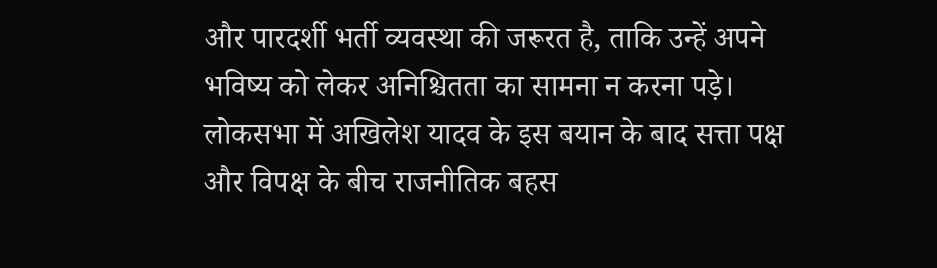और पारदर्शी भर्ती व्यवस्था की जरूरत है, ताकि उन्हें अपने भविष्य को लेकर अनिश्चितता का सामना न करना पड़े। लोकसभा में अखिलेश यादव के इस बयान के बाद सत्ता पक्ष और विपक्ष के बीच राजनीतिक बहस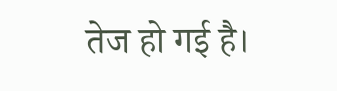तेज हो गई है।